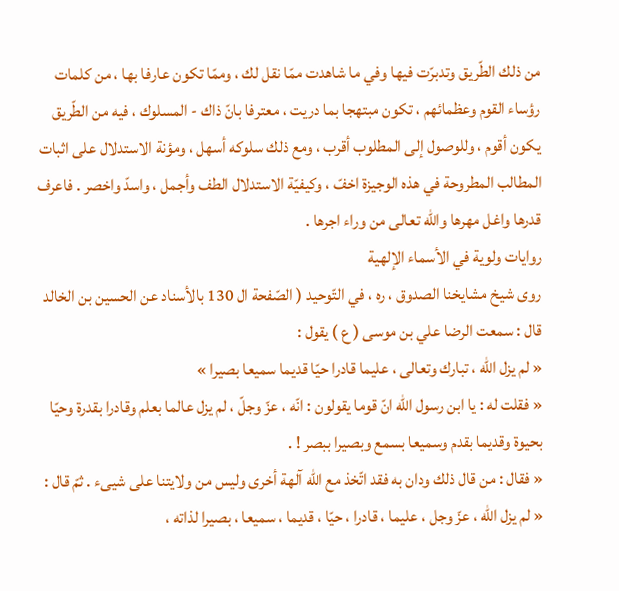من ذلك الطّريق وتدبرّت فيها وفي ما شاهدت ممّا نقل لك ، وممّا تكون عارفا بها ، من كلمات رؤساء القوم وعظمائهم ، تكون مبتهجا بما دريت ، معترفا بانّ ذاك - المسلوك ، فيه من الطّريق يكون أقوم ، وللوصول إلى المطلوب أقرب ، ومع ذلك سلوكه أسهل ، ومؤنة الاستدلال على اثبات المطالب المطروحة في هذه الوجيزة اخفّ ، وكيفيّة الاستدلال الطف وأجمل ، واسدّ واخصر . فاعرف قدرها واغل مهرها واللّه تعالى من وراء اجرها .
روايات ولوية في الأسماء الإلهية
روى شيخ مشايخنا الصدوق ، ره ، في التّوحيد ( الصّفحة ال 130 بالأسناد عن الحسين بن الخالد قال : سمعت الرضا علي بن موسى ( ع ) يقول :
« لم يزل اللّه ، تبارك وتعالى ، عليما قادرا حيّا قديما سميعا بصيرا »
« فقلت له : يا ابن رسول اللّه انّ قوما يقولون : انّه ، عزّ وجلّ ، لم يزل عالما بعلم وقادرا بقدرة وحيّا بحيوة وقديما بقدم وسميعا بسمع وبصيرا ببصر ! .
« فقال : من قال ذلك ودان به فقد اتّخذ مع اللّه آلهة أخرى وليس من ولايتنا على شيىء . ثمّ قال :
« لم يزل اللّه ، عزّ وجل ، عليما ، قادرا ، حيّا ، قديما ، سميعا ، بصيرا لذاته ،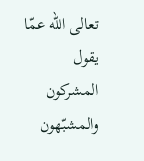تعالى اللّه عمّا يقول المشركون والمشبّهون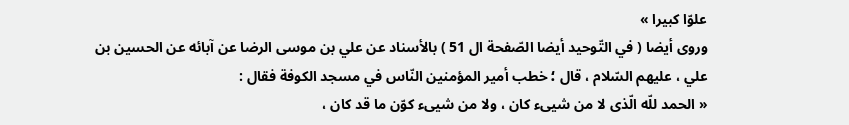علوّا كبيرا »
وروى أيضا ( في التّوحيد أيضا الصّفحة ال 51 ) بالأسناد عن علي بن موسى الرضا عن آبائه عن الحسين بن علي ، عليهم السّلام ، قال ؛ خطب أمير المؤمنين النّاس في مسجد الكوفة فقال :
« الحمد للّه الّذى لا من شيىء كان ، ولا من شيىء كوّن ما قد كان ،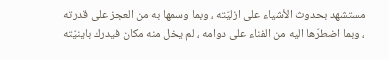مستشهد بحدوث الأشياء على ازليّته ، وبما وسمها به من العجز على قدرته ، وبما اضطرّها اليه من الفناء على دوامه ، لم يخل منه مكان فيدرك باينيّته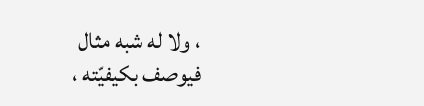، ولا له شبه مثال فيوصف بكيفيّته ،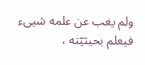ولم يغب عن علمه شيىء فيعلم بحيثيّته ،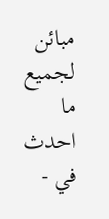مبائن لجميع ما احدث في -